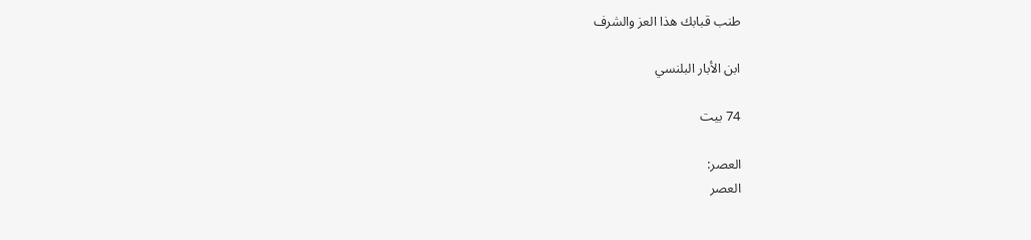طنب قبابك هذا العز والشرف

ابن الأبار البلنسي

74 بيت

العصر:
العصر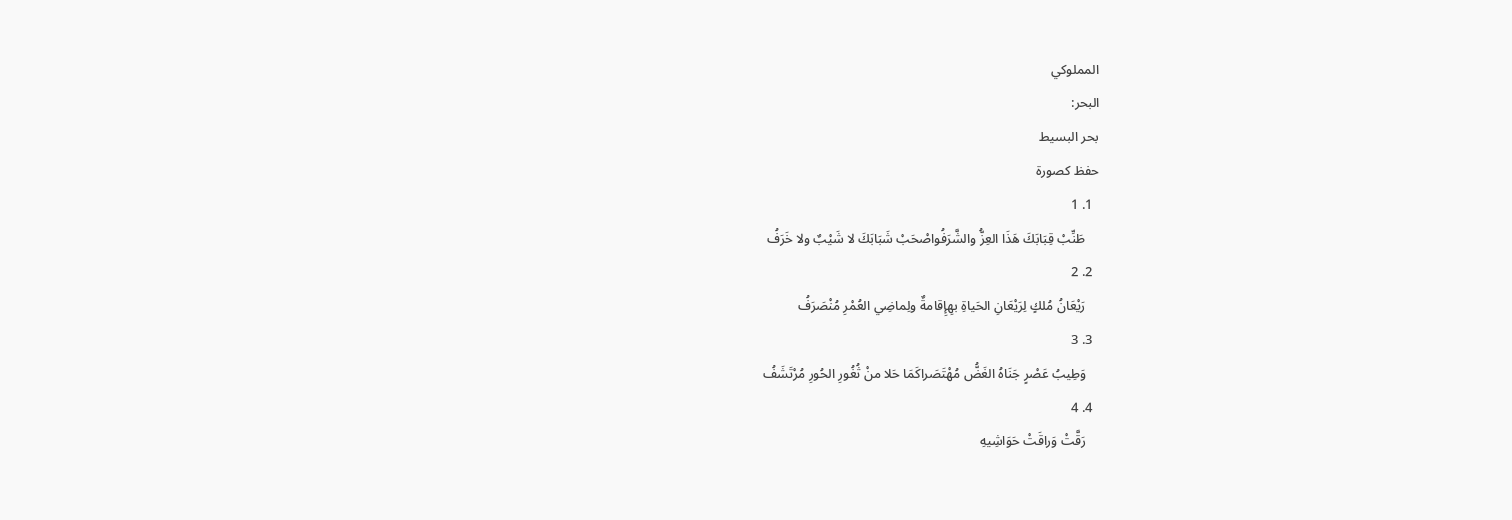المملوكي
البحر:
بحر البسيط
حفظ كصورة
  1. 1
    طَنِّبْ قِبَابَكَ هَذَا العِزُّ والشَّرَفُواصْحَبْ شَبَابَكَ لا شَيْبٌ ولا خَرَفُ
  2. 2
    رَيْعَانُ مُلكٍ لِرَيْعَانِ الحَياةِ بهِإِقامةٌ ولِماضِي العُمْرِ مُنْصَرَفُ
  3. 3
    وَطِيبُ عَصْرٍ جَنَاهُ الغَضُّ مُهْتَصَراكَمَا حَلا منْ ثُغُورِ الحُورِ مُرْتَشَفُ
  4. 4
    رَقَّتْ وَراقَتْ حَوَاشِيهِ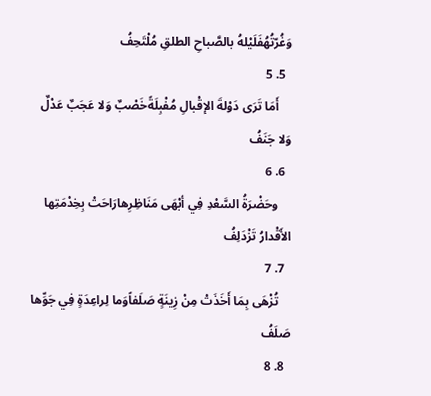وَغُرّتُهُفَلَيْلهُ بالصَّباحِ الطلقِ مُلْتَحِفُ
  5. 5
    أَمَا تَرَى دَوْلةَ الإقْبالِ مُفْبِلَةًخَصْبٌ وَلا عَجَبٌ عَدْلٌ وَلا جَنَفُ
  6. 6
    وحَضْرَةُ السَّعْدِ فِي أبْهَى مَنَاظِرِهارَاحَتْ بِخِدْمَتِها الأَقْدارُ تَزْدَلِفُ
  7. 7
    تُزْهَى بِمَا أَخَذَتْ مِنْ زِينَةٍ صَلَفاًوَما لِراعِدَةٍ فِي جَوِّها صَلَفُ
  8. 8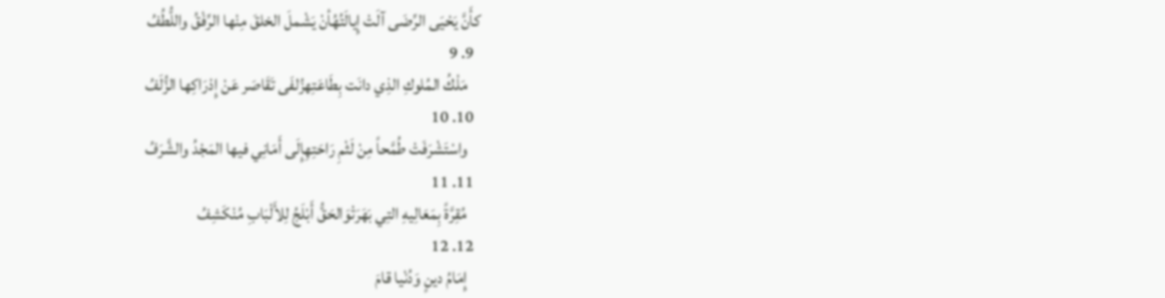كأَنَّ يَحْيَى الرِّضَى آلَتْ إِيالَتُهُأنْ يَشْملَ الخلقَ مِنْها الرِّفْقُ واللُّطُفُ
  9. 9
    مَلْكُ المُلوكِ الذِي دانَت بِطَاعَتِهزُلفَى تَقَاصَر عَنْ إِدْرَاكِها الزُّلَفُ
  10. 10
    واسْتَشْرَفَتْ طُمَّحاً مِنْ لَثْمِ رَاحَتِهِإِلَى أَمَانِي فيها المَجْدُ والشَّرَفُ
  11. 11
    مُقِرَّةً بِمَعَالِيهِ التِي بَهَرَتْوَالحَقُّ أَبْلَجُ لِلأَلْبَابِ مُنْكَشِفُ
  12. 12
    إِمَامُ دينٍ وَدُنْيا قامَ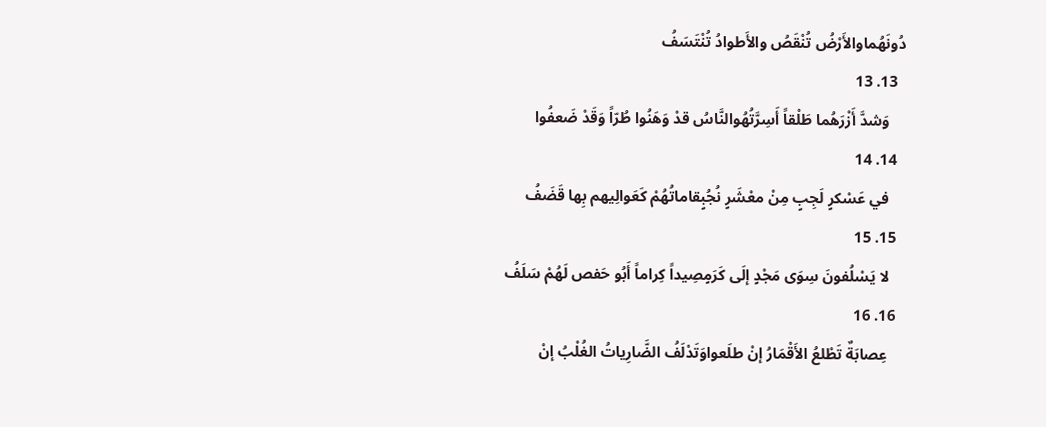دُونَهُماوالأَرْضُ تُنْقَصُ والأَطوادُ تُنْتَسَفُ
  13. 13
    وَشدَّ أَزْرَهُما طَلْقاً أَسِرَّتُهُوالنَّاسُ قدْ وَهَنُوا طُرّاً وَقَدْ ضَعفُوا
  14. 14
    في عَسْكرٍ لَجِبٍ مِنْ معْشَرٍ نُجُبٍقاماتُهُمْ كَعَوالِيهم بِها قَضَفُ
  15. 15
    لا يَسْلُفونَ سِوَى مَجْدٍ إلَى كَرَمٍصِيداً كِراماً أَبُو حَفص لَهُمْ سَلَفُ
  16. 16
    عِصابَةٌ تَطْلعُ الأَقْمَارُ إنْ طلَعواوَتَدْلَفُ الضَّارِياتُ الغُلْبُ إنْ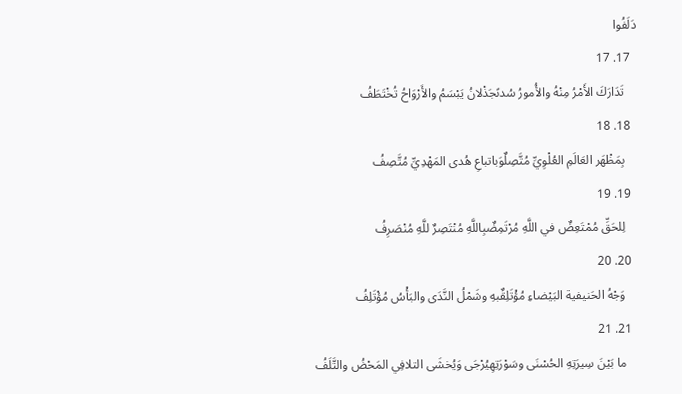دَلَفُوا
  17. 17
    تَدَارَكَ الأَمْرُ مِنْهُ والأُمورُ سُدىًجَذْلانُ يَبْسَمُ والأَرْوَاحُ تُخْتَطَفُ
  18. 18
    بِمَظْهَر العَالَمِ العُلْوِيِّ مُتَّصِلٌوَباتباعِ هُدى المَهْدِيِّ مُتَّصِفُ
  19. 19
    لِلحَقِّ مُمْتَعِضٌ في اللَّهِ مُرْتَمِضٌبِاللَّهِ مُنْتَصِرٌ للَّهِ مُنْصَرِفُ
  20. 20
    وَجْهُ الحَنيفية البَيْضاءِ مُؤْتَلِقٌبهِ وشَمْلُ النَّدَى والبَأْسُ مُؤْتَلِفُ
  21. 21
    ما بَيْنَ سِيرَتِهِ الحُسْنَى وسَوْرَتِهِيُرْجَى وَيُخشَى التلافِي المَحْضُ والتَّلَفُ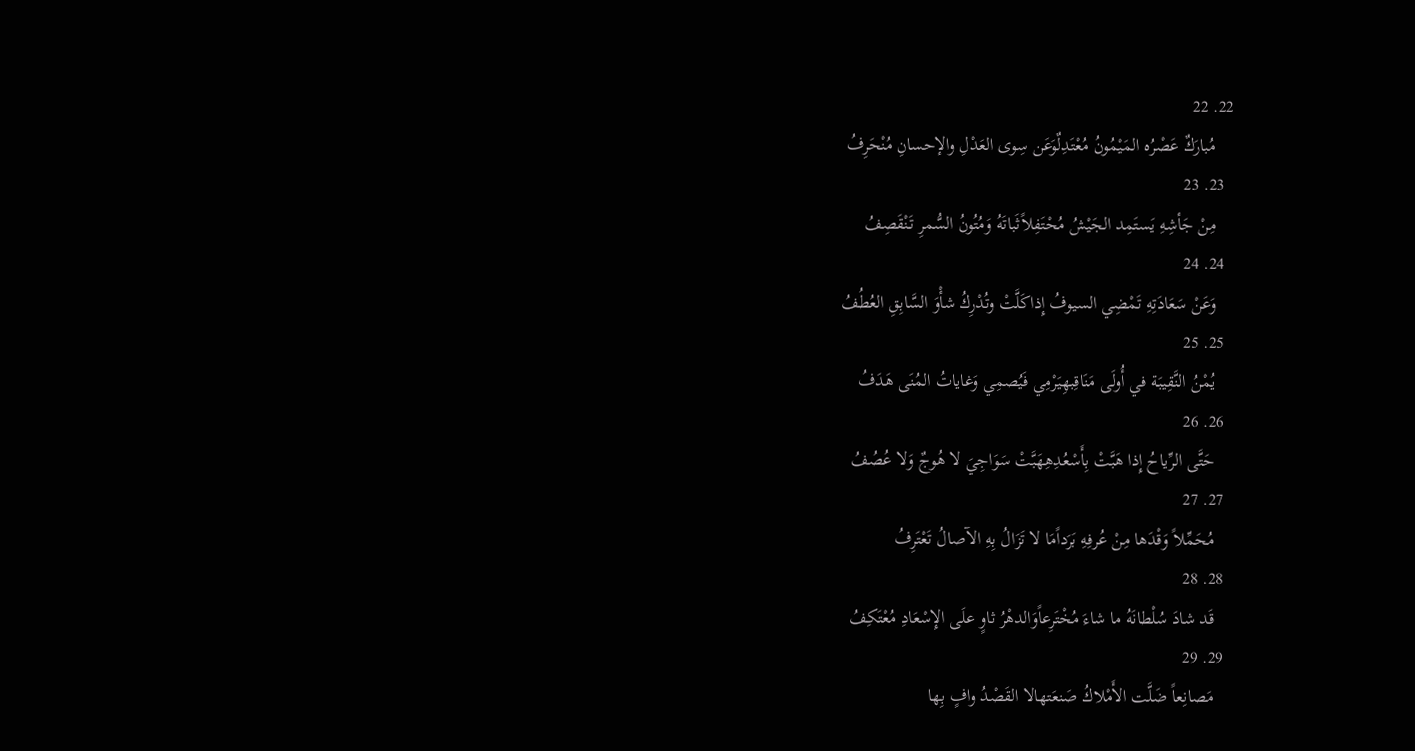22. 22
    مُبارَكٌ عَصْرُه المَيْمُونُ مُعْتَدِلٌوَعَن سِوى العَدْلِ والإحسانِ مُنْحَرِفُ
  23. 23
    مِنْ جَأشِهِ يَستَمِد الجَيْشُ مُحْتَفِلاًثَباتَهُ وَمُتُونُ السُّمرِ تَنْقَصِفُ
  24. 24
    وَعَنْ سَعَادَتِهِ تَمْضِي السيوفُ إِذاكَلَّتْ وتُدْرِكُ شأْوَ السَّابِقِ العُطُفُ
  25. 25
    يُمْنُ النَّقِيبَة في أُولَى مَنَاقِبهِيَرْمِي فَيُصمِي وَغاياتُ المُنَى هَدَفُ
  26. 26
    حَتَّى الرِّياحُ إِذا هَبَّتْ بِأَسْعُدِهِهَبَّتْ سَوَاجِيَ لا هُوجٌ وَلا عُصُفُ
  27. 27
    مُحَمِّلاً وَقْدَها مِنْ عُرفِهِ بَرَداًمَا لا تَزَالُ بِهِ الآصالُ تَعْتَرِفُ
  28. 28
    قَد شادَ سُلْطانَهُ ما شاءَ مُخْتَرِعاًوَالدهْرُ ثاوٍ علَى الإِسْعَادِ مُعْتَكِفُ
  29. 29
    مَصانِعاً ضَلَّت الأَمْلاكُ صَنعَتهالا القَصْدُ وافٍ بِها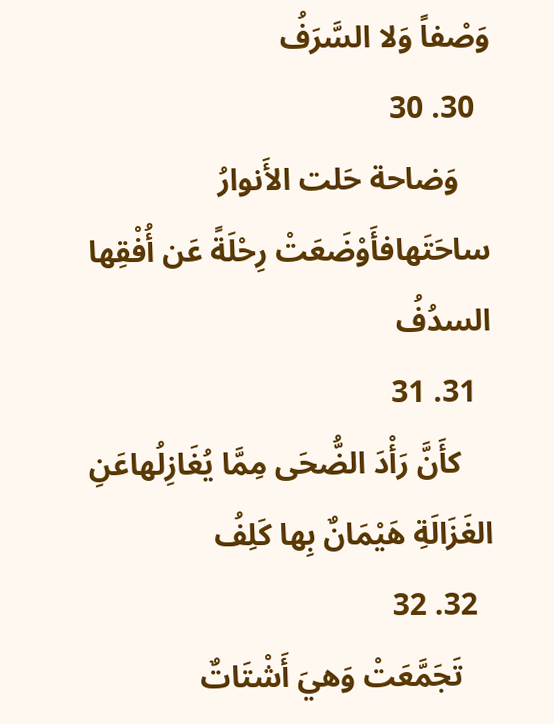وَصْفاً وَلا السَّرَفُ
  30. 30
    وَضاحة حَلت الأَنوارُ ساحَتَهافأَوْضَعَتْ رِحْلَةً عَن أُفْقِها السدُفُ
  31. 31
    كأَنَّ رَأْدَ الضُّحَى مِمَّا يُغَازِلُهاعَنِ الغَزَالَةِ هَيْمَانٌ بِها كَلِفُ
  32. 32
    تَجَمَّعَتْ وَهيَ أَشْتَاتٌ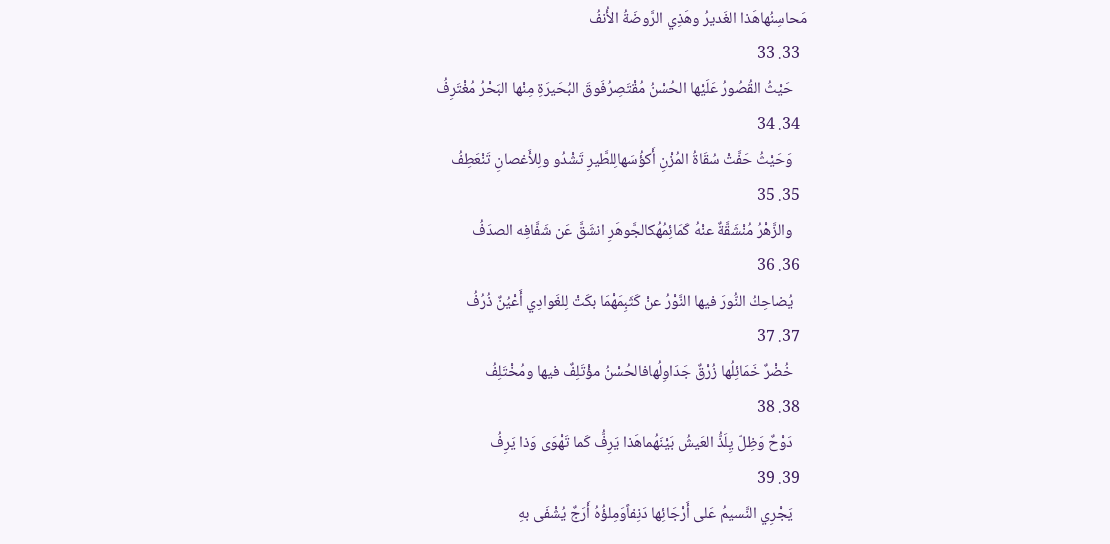مَحاسِنُهاهَذا الغَديرُ وهَذِي الرَّوضَةُ الأُنفُ
  33. 33
    حَيْثُ القُصُورُ عَلَيْها الحُسْنُ مُقْتَصِرُفَوقَ البُحَيرَةِ مِنْها البَحْرُ مُغْتَرِفُ
  34. 34
    وَحَيْثُ حَفَّتْ سُقَاةُ المُزْنِ أَكؤُسَهالِلطَّيرِ تَشْدُو ولِلأَغصانِ تَنْعَطِفُ
  35. 35
    والزَّهْرُ مُنْشَقَّةٌ عنْهُ كَمَائِمُهُكالجَّوهَرِ انشَقَّ عَن شَفَّافِه الصدَفُ
  36. 36
    يُضاحِكُ النُّورَ فيها النَّوْرُ عنْ كَثَبِمَهْمَا بكَتْ لِلغَوادِي أَعْيُنٌ ذُرُفُ
  37. 37
    خُضْرٌ خَمَائِلُها زُرْقٌ جَدَاوِلُهافالحُسْنُ مؤْتَلِفٌ فيها ومُخْتَلِفُ
  38. 38
    دَوْحٌ وَظِلّ يِلَذُّ العَيشُ بَيْنَهُماهَذا يَرِفُّ كَما تَهْوَى وَذا يَرِفُ
  39. 39
    يَجْرِي النَّسيمُ عَلى أَرْجَائِها دَنِفاًوَمِلؤُهُ أَرَجٌ يُشْفَى بهِ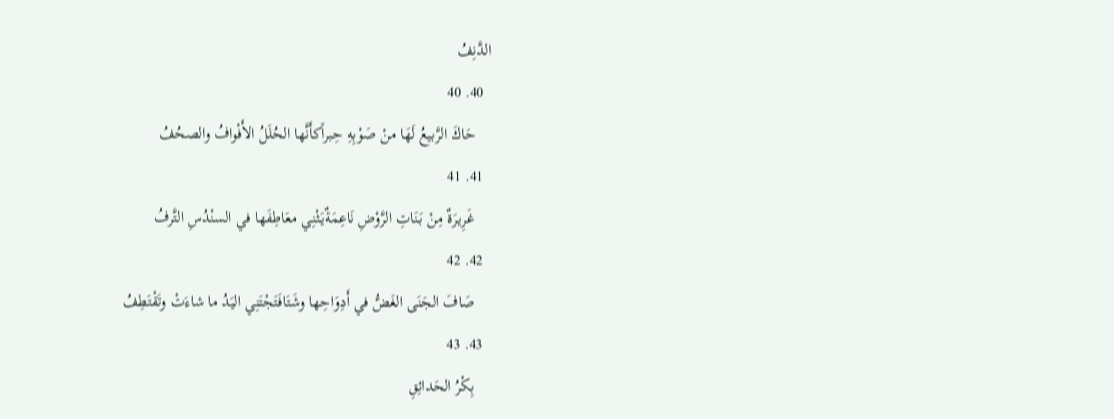الدَّنِفُ
  40. 40
    حَاكَ الرَّبيعُ لَهَا منْ صَوْبِهِ حِبراًكأَنَّها الحُلَلُ الأَفْوافُ والصحُفُ
  41. 41
    غَرِيرَةٌ مِنْ بَنَاتِ الرَّوْضِ نَاعِمَةٌيَثْنِي معَاطِفَها في السنْدُسِ التَّرفُ
  42. 42
    صَافَ الجَنَى الغَضُّ في أَدِوَاحِها وشَتَافَتَجْتَنِي اليَدُ ما شاءَتْ وتَقْتَطِفُ
  43. 43
    بِكْرُ الحَدائِقِ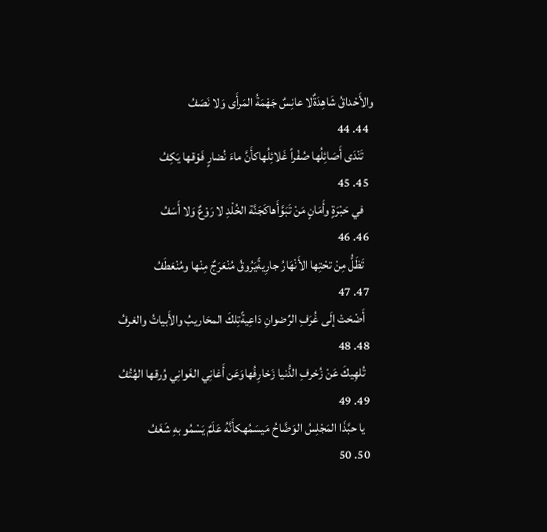والأَحْداقُ شَاهِدَةٌلا عانِسٌ جَهْمَةُ المَرأَى وَلا نَصَفُ
  44. 44
    تَنْدَى أَصَائِلُها صُفْراً غَلائِلُهاكأَنَّ ماءَ نُضارٍ فَوْقها يَكِفُ
  45. 45
    في حَبْرَةٍ وأَمَانٍ مَنْ تَبَوَّأَهاكَجَنَّة الخُلْدِ لا رَوْعٌ وَلا أَسَفُ
  46. 46
    تَظَلُّ مِنْ تحْتِها الأَنْهَارُ جارِيةًيَرُوقُ مُنْعَرَجٌ مِنْها ومُنْعَطَفُ
  47. 47
    أَضْحَتْ إلَى غُرَفِ الرِّضوانِ دَاعِيةًتِلكَ المحَاريبُ والأَبياتُ والغرفُ
  48. 48
    تُلهِيكَ عَنْ زُخرفِ الدُّنيا زَخارِفُهاوَعَن أَغانِي الغَوانِي وُرقها الهُتُفُ
  49. 49
    يا حبَّذَا المَجْلِسُ الوَضَّاحُ مَيسَمُهكأَنَّهُ عَلَمٌ يَسْمُو بهِ شَغَفُ
  50. 50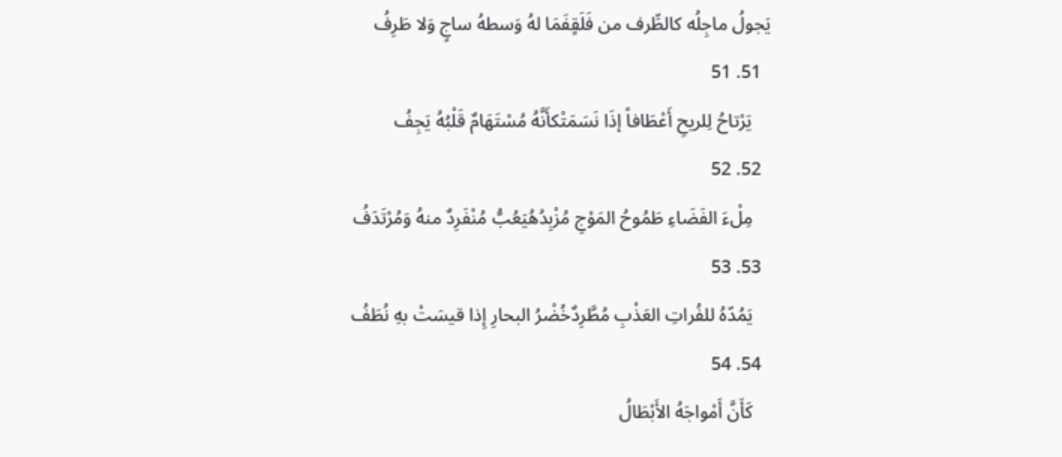يَجولُ ماجِلُه كالطِّرف من فَلَقٍفَمَا لهُ وَسطهُ ساجٍ وَلا طَرِفُ
  51. 51
    يَرْتاحُ لِلريحِ أَعْطَافاً إذَا نَسَمَتْكأَنَّهُ مُسْتَهَامٌ قَلْبُهُ يَجِفُ
  52. 52
    مِلْءَ الفَضَاءِ طَمُوحُ المَوْجِ مُزْبِدُهُيَعُبُّ مُنْفَرِدٌ منهُ وَمُرْتَدَفُ
  53. 53
    يَمُدّهُ للفُراتِ العَذْبِ مُطَّرِدٌخُضْرُ البحارِ إِذا قيسَتْ بهِ نُطَفُ
  54. 54
    كَأَنَّ أَمْواجَهُ الأَبْطَالُ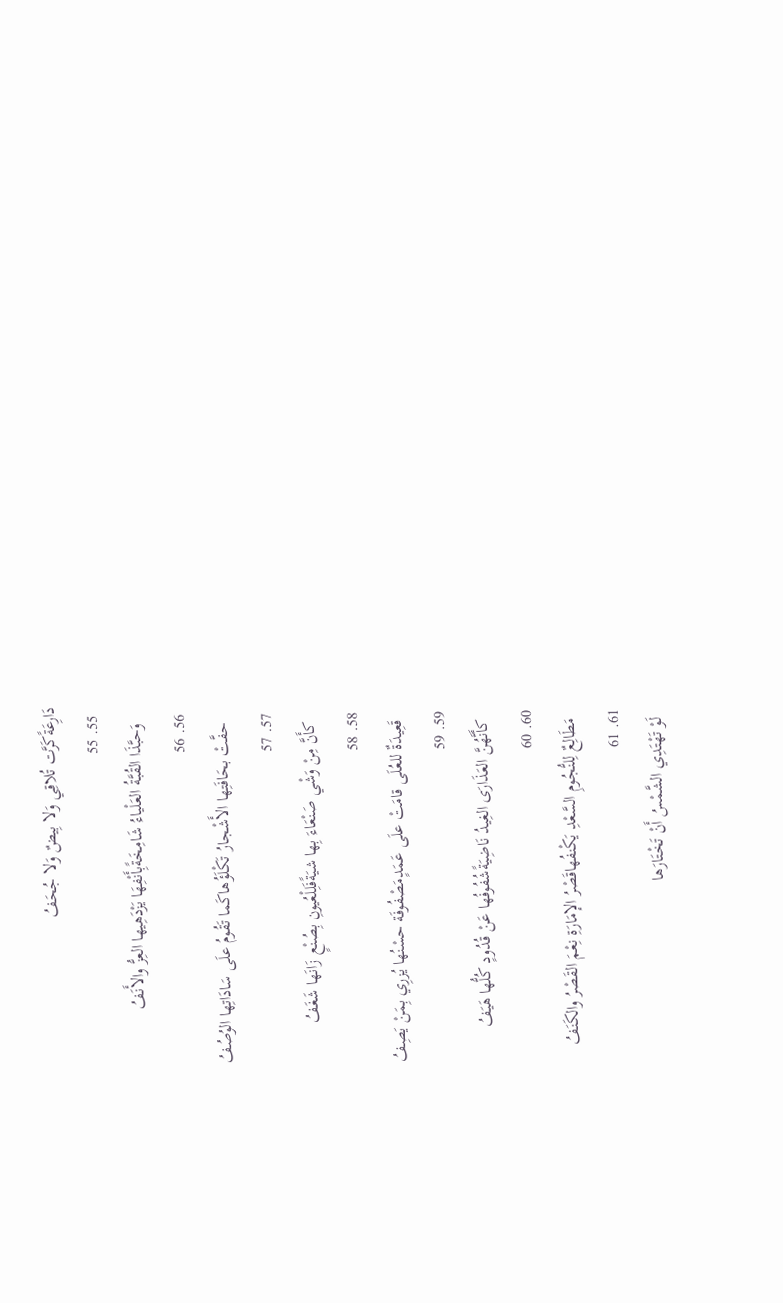دَارِعَةًكَرَّت تُلاقِي وَلا بِيضٌ وَلا جُحَفُ
  55. 55
    وَحبَّذَا القُبَّةُ العَلْياءُ شَامِخَةًبِأَنْفِهَا يَزْدَهِيها العِزُّ والأَنَفُ
  56. 56
    حفَّتْ بحَافَتِها الأَشْجارُ تَكْلَؤُهاكَما تَقُومُ علَى سَادَاتِها الوُصُفُ
  57. 57
    كأَنَّ مِنْ وَشْي صَنْعَاءَ بِها شيَةًفَلِلْعُيونِ بِصُنْعٍ زَانَها شَغَفُ
  58. 58
    قَعِيدَةٌ للعُلَى قامَتْ علَى عَمَدٍمَصْفُوفَة حسْنُها يُزرِي بِمَنْ يَصِفُ
  59. 59
    كأَنَّهُنَّ العَذَارَى الغِيدُ نَاضِيَةًشُفُوفُها عَنْ قُدُودٍ كُلُّها هَيَفُ
  60. 60
    مَطَالِعٌ لِلنُّجُومِ السَّعْدِ يَكْنفُهاقَصْرُ الإمَارَةِ نِعْمَ القَصْرُ والكَنَفُ
  61. 61
    لَوْ تَهْتَدِي الشَّمْسُ أَنْ تَخْتَارَها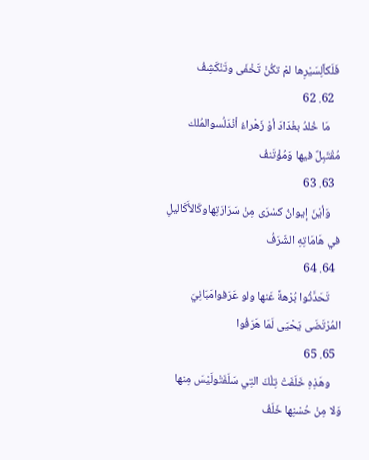فَلَكاًلِسَيْرِها لمْ تكُنْ تَخْفَى وتَنْكَشِفُ
  62. 62
    مَا خُلدُ بغْدَادَ أوْ زَهْراءُ أنْدَلُسوالمُلك مُقْتَبِلٌ فيها وَمُؤْتَنفُ
  63. 63
    وَأيْنَ إيوانُ كسْرَى مِنْ سَرَارَتِهاوكَالأَكَاليلِ في هَامَاتِهِ الشّرَفُ
  64. 64
    تَحَدَّثُوا بُرْهةً عَنها ولو عَرَفوامَبَانِيَ المُرْتَضَى يَحْيَى لَمَا هَرَفُوا
  65. 65
    وهَذِهِ خَلَفَتْ تِلْكَ التِي سَلَفَتْولَيْسَ مِنها وَلا مِنْ حُسْنِها خَلَفُ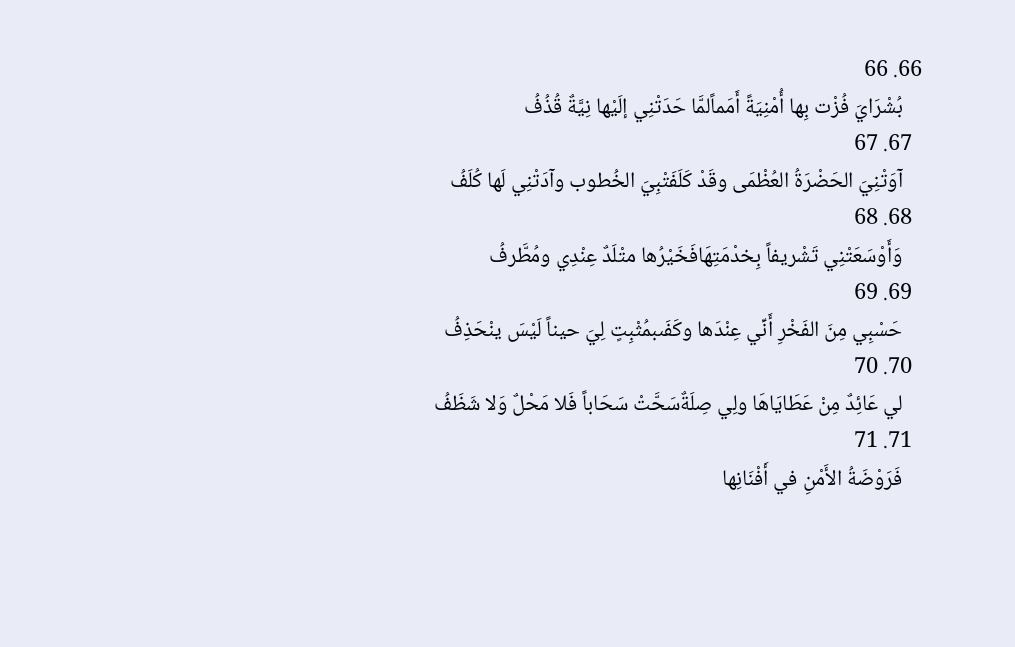66. 66
    بُشْرَايَ فُزْت بِها أُمْنِيَةً أَمَماًلمَّا حَدَتْنِي إلَيْها نِيَّةٌ قُذُفُ
  67. 67
    آوَتْنِيَ الحَضْرَةُ العُظْمَى وقَدْ كَلَفَتْبِيَ الخُطوب وآدَتْنِي لَها كُلَفُ
  68. 68
    وَأَوْسَعَتْنِي تَشْريفاً بِخدْمَتِهَافَخَيْرُها متْلَدٌ عِنْدِي ومُطَّرفُ
  69. 69
    حَسْبِي مِنَ الفَخْرِ أَنِّي عِنْدَها وكَفَىبمُثْبِتٍ لِيَ حيناً لَيْسَ ينْحَذِفُ
  70. 70
    لي عَائِدٌ مِنْ عَطَايَاهَا ولِي صِلَةٌسَحَّتْ سَحَاباً فَلا مَحْلٌ وَلا شَظَفُ
  71. 71
    فَرَوْضَةُ الأَمْنِ في أَفْنَانِها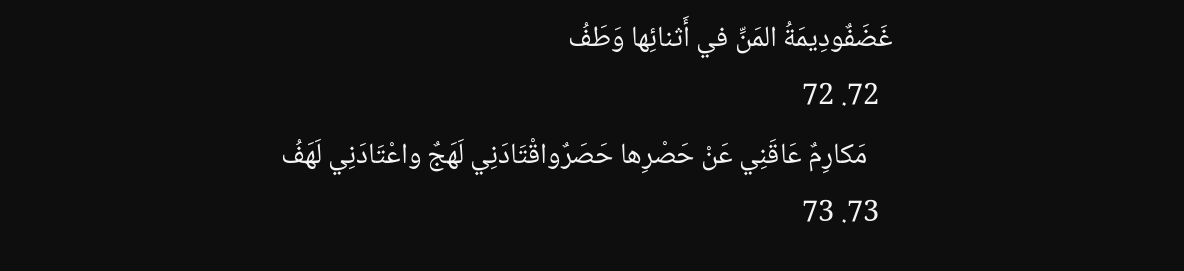غَضَفٌودِيمَةُ المَنِّ في أَثنائِها وَطَفُ
  72. 72
    مَكارِمٌ عَاقَنِي عَنْ حَصْرِها حَصَرٌواقْتَادَنِي لَهَجٌ واعْتَادَنِي لَهَفُ
  73. 73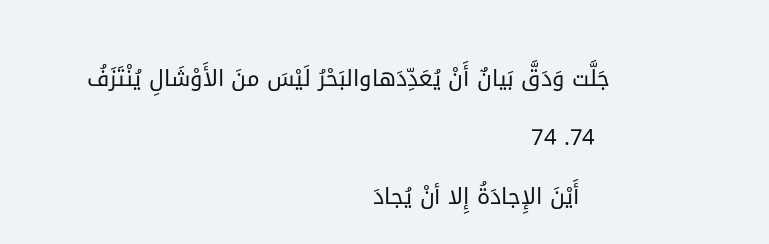جَلَّت وَدَقَّ بَيانٌ أَنْ يُعَدِّدَهاوالبَحْرُ لَيْسَ منَ الأَوْشَالِ يُنْتَزَفُ
  74. 74
    أَيْنَ الإِجادَةُ إِلا أنْ يُجادَ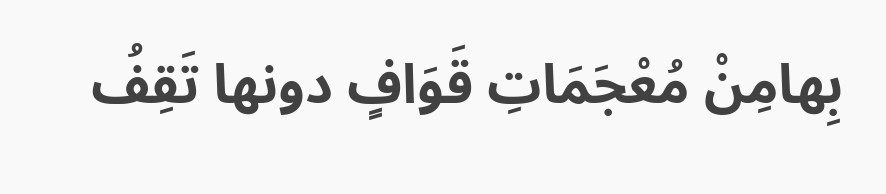بِهامِنْ مُعْجَمَاتِ قَوَافٍ دونها تَقِفُ